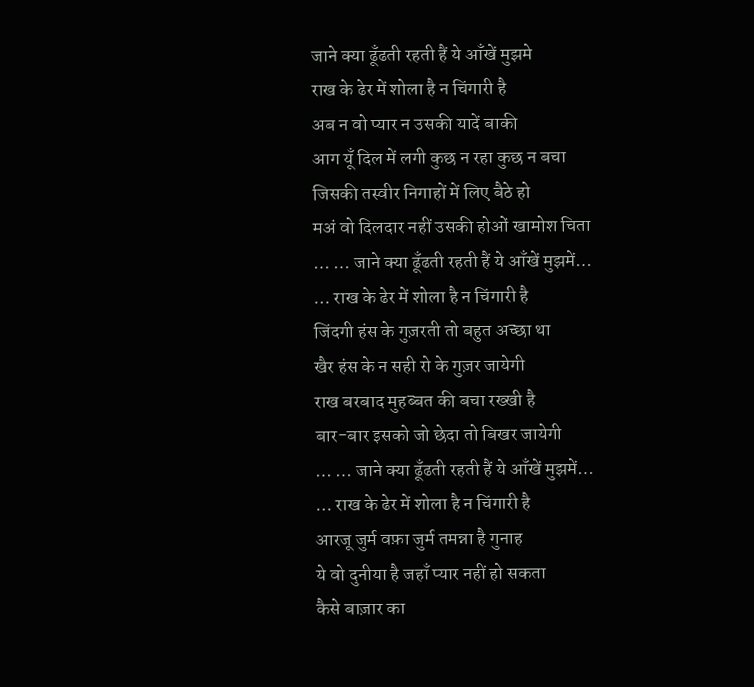जाने क्या ढूँढती रहती हैं ये आँखें मुझमे
राख के ढेर में शोला है न चिंगारी है
अब न वो प्यार न उसकी यादें बाकी
आग यूँ दिल में लगी कुछ न रहा कुछ न बचा
जिसकी तस्वीर निगाहों में लिए बैठे हो
मअं वो दिलदार नहीं उसकी होओं खामोश चिता
… … जाने क्या ढूँढती रहती हैं ये आँखें मुझमें…
… राख के ढेर में शोला है न चिंगारी है
जिंदगी हंस के गुज़रती तो बहुत अच्छा था
खैर हंस के न सही रो के गुज़र जायेगी
राख बरबाद मुहब्बत की बचा रख्खी है
बार-बार इसको जो छेदा तो बिखर जायेगी
… … जाने क्या ढूँढती रहती हैं ये आँखें मुझमें…
… राख के ढेर में शोला है न चिंगारी है
आरजू जुर्म वफ़ा जुर्म तमन्ना है गुनाह
ये वो दुनीया है जहाँ प्यार नहीं हो सकता
कैसे बाज़ार का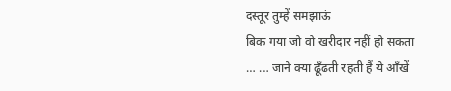दस्तूर तुम्हें समझाऊं
बिक गया जो वो खरीदार नहीं हो सकता
… … जाने क्या ढूँढती रहती हैं ये आँखें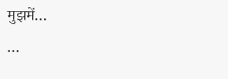मुझमें…
…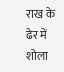राख के ढेर में शोला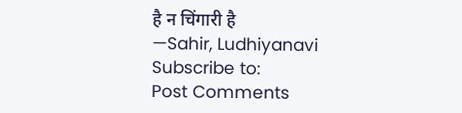है न चिंगारी है
—Sahir, Ludhiyanavi
Subscribe to:
Post Comments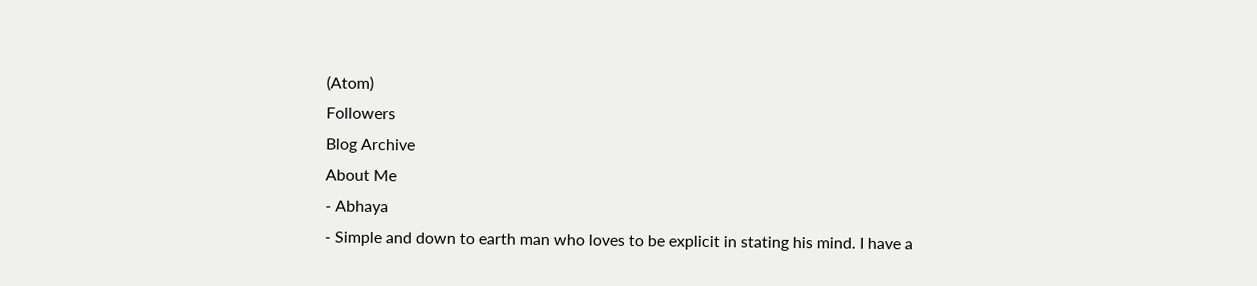(Atom)
Followers
Blog Archive
About Me
- Abhaya
- Simple and down to earth man who loves to be explicit in stating his mind. I have a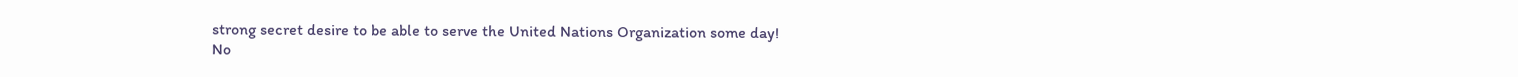strong secret desire to be able to serve the United Nations Organization some day!
No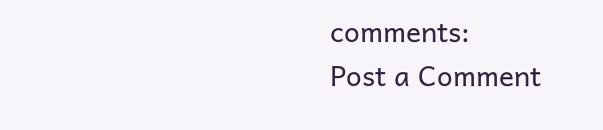comments:
Post a Comment